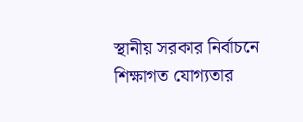স্থানীয় সরকার নির্বাচনে শিক্ষাগত যোগ্যতার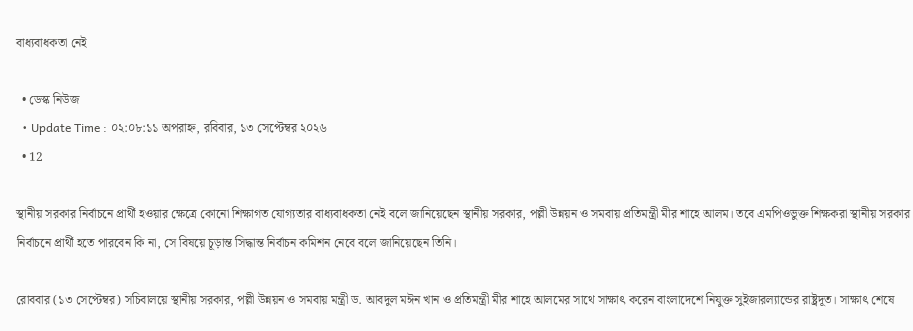বাধ্যবাধকতা নেই

  • ডেস্ক নিউজ
  • Update Time : ০২:০৮:১১ অপরাহ্ন, রবিবার, ১৩ সেপ্টেম্বর ২০২৬
  • 12

স্থানীয় সরকার নির্বাচনে প্রার্থী হওয়ার ক্ষেত্রে কোনো শিক্ষাগত যোগ্যতার বাধ্যবাধকতা নেই বলে জানিয়েছেন স্থানীয় সরকার, পল্লী উন্নয়ন ও সমবায় প্রতিমন্ত্রী মীর শাহে আলম। তবে এমপিওভুক্ত শিক্ষকরা স্থানীয় সরকার নির্বাচনে প্রার্থী হতে পারবেন কি না, সে বিষয়ে চূড়ান্ত সিদ্ধান্ত নির্বাচন কমিশন নেবে বলে জানিয়েছেন তিনি।

রোববার (১৩ সেপ্টেম্বর) সচিবালয়ে স্থানীয় সরকার, পল্লী উন্নয়ন ও সমবায় মন্ত্রী ড. আবদুল মঈন খান ও প্রতিমন্ত্রী মীর শাহে আলমের সাথে সাক্ষাৎ করেন বাংলাদেশে নিযুক্ত সুইজারল্যান্ডের রাষ্ট্রদূত। সাক্ষাৎ শেষে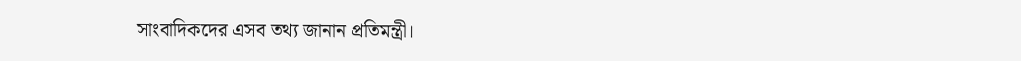সাংবাদিকদের এসব তথ্য জানান প্রতিমন্ত্রী।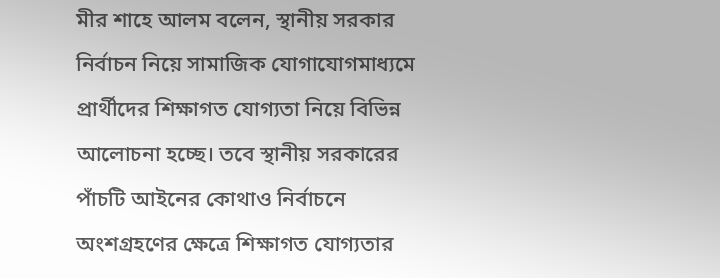মীর শাহে আলম বলেন, স্থানীয় সরকার নির্বাচন নিয়ে সামাজিক যোগাযোগমাধ্যমে প্রার্থীদের শিক্ষাগত যোগ্যতা নিয়ে বিভিন্ন আলোচনা হচ্ছে। তবে স্থানীয় সরকারের পাঁচটি আইনের কোথাও নির্বাচনে অংশগ্রহণের ক্ষেত্রে শিক্ষাগত যোগ্যতার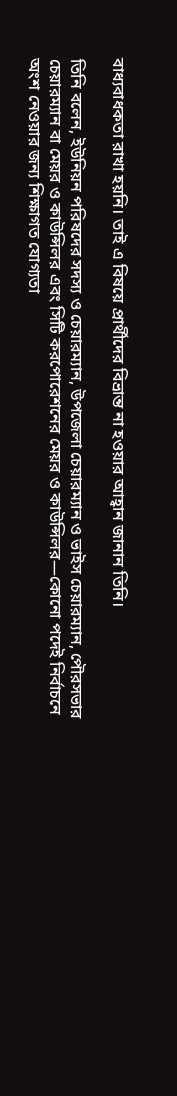বাধ্যবাধকতা রাখা হয়নি। তাই এ বিষয়ে প্রার্থীদের বিভ্রান্ত না হওয়ার আহ্বান জানান তিনি।

তিনি বলেন, ইউনিয়ন পরিষদের সদস্য ও চেয়ারম্যান, উপজেলা চেয়ারম্যান ও ভাইস চেয়ারম্যান, পৌরসভার চেয়ারম্যান বা মেয়র ও কাউন্সিলর এবং সিটি করপোরেশনের মেয়র ও কাউন্সিলর—কোনো পদেই নির্বাচনে অংশ নেওয়ার জন্য শিক্ষাগত যোগ্যতা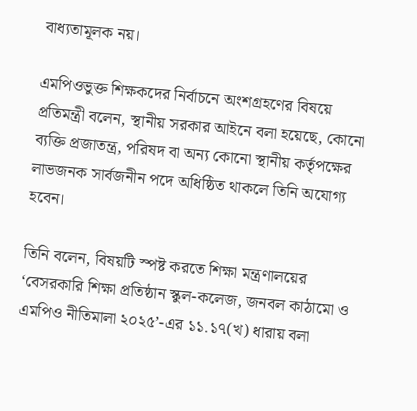বাধ্যতামূলক নয়।

এমপিওভুক্ত শিক্ষকদের নির্বাচনে অংশগ্রহণের বিষয়ে প্রতিমন্ত্রী বলেন, স্থানীয় সরকার আইনে বলা হয়েছে, কোনো ব্যক্তি প্রজাতন্ত্র, পরিষদ বা অন্য কোনো স্থানীয় কর্তৃপক্ষের লাভজনক সার্বজনীন পদে অধিষ্ঠিত থাকলে তিনি অযোগ্য হবেন।

তিনি বলেন, বিষয়টি স্পষ্ট করতে শিক্ষা মন্ত্রণালয়ের ‘বেসরকারি শিক্ষা প্রতিষ্ঠান স্কুল-কলেজ, জনবল কাঠামো ও এমপিও নীতিমালা ২০২৫’-এর ১১.১৭(খ) ধারায় বলা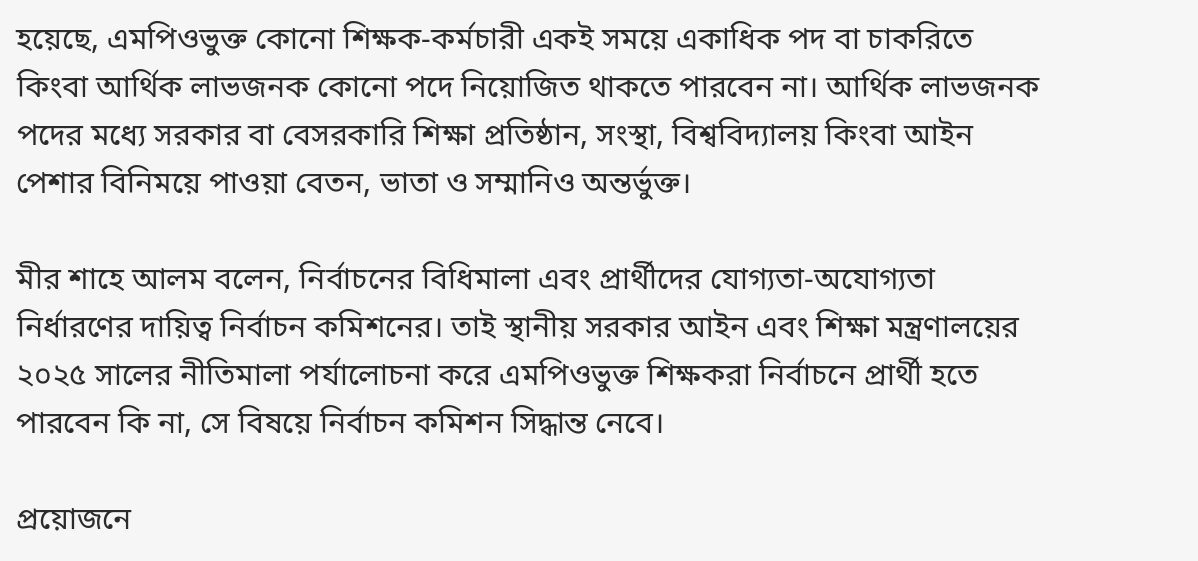হয়েছে, এমপিওভুক্ত কোনো শিক্ষক-কর্মচারী একই সময়ে একাধিক পদ বা চাকরিতে কিংবা আর্থিক লাভজনক কোনো পদে নিয়োজিত থাকতে পারবেন না। আর্থিক লাভজনক পদের মধ্যে সরকার বা বেসরকারি শিক্ষা প্রতিষ্ঠান, সংস্থা, বিশ্ববিদ্যালয় কিংবা আইন পেশার বিনিময়ে পাওয়া বেতন, ভাতা ও সম্মানিও অন্তর্ভুক্ত।

মীর শাহে আলম বলেন, নির্বাচনের বিধিমালা এবং প্রার্থীদের যোগ্যতা-অযোগ্যতা নির্ধারণের দায়িত্ব নির্বাচন কমিশনের। তাই স্থানীয় সরকার আইন এবং শিক্ষা মন্ত্রণালয়ের ২০২৫ সালের নীতিমালা পর্যালোচনা করে এমপিওভুক্ত শিক্ষকরা নির্বাচনে প্রার্থী হতে পারবেন কি না, সে বিষয়ে নির্বাচন কমিশন সিদ্ধান্ত নেবে।

প্রয়োজনে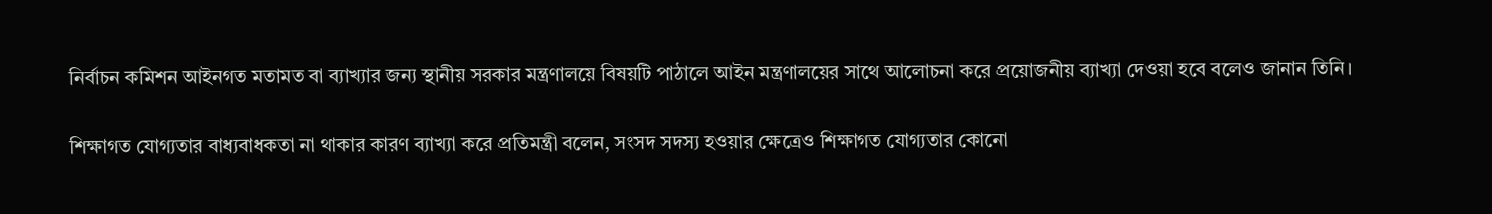নির্বাচন কমিশন আইনগত মতামত বা ব্যাখ্যার জন্য স্থানীয় সরকার মন্ত্রণালয়ে বিষয়টি পাঠালে আইন মন্ত্রণালয়ের সাথে আলোচনা করে প্রয়োজনীয় ব্যাখ্যা দেওয়া হবে বলেও জানান তিনি।

শিক্ষাগত যোগ্যতার বাধ্যবাধকতা না থাকার কারণ ব্যাখ্যা করে প্রতিমন্ত্রী বলেন, সংসদ সদস্য হওয়ার ক্ষেত্রেও শিক্ষাগত যোগ্যতার কোনো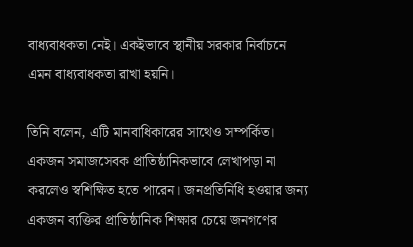বাধ্যবাধকতা নেই। একইভাবে স্থানীয় সরকার নির্বাচনে এমন বাধ্যবাধকতা রাখা হয়নি।

তিনি বলেন, এটি মানবাধিকারের সাথেও সম্পর্কিত। একজন সমাজসেবক প্রাতিষ্ঠানিকভাবে লেখাপড়া না করলেও স্বশিক্ষিত হতে পারেন। জনপ্রতিনিধি হওয়ার জন্য একজন ব্যক্তির প্রাতিষ্ঠানিক শিক্ষার চেয়ে জনগণের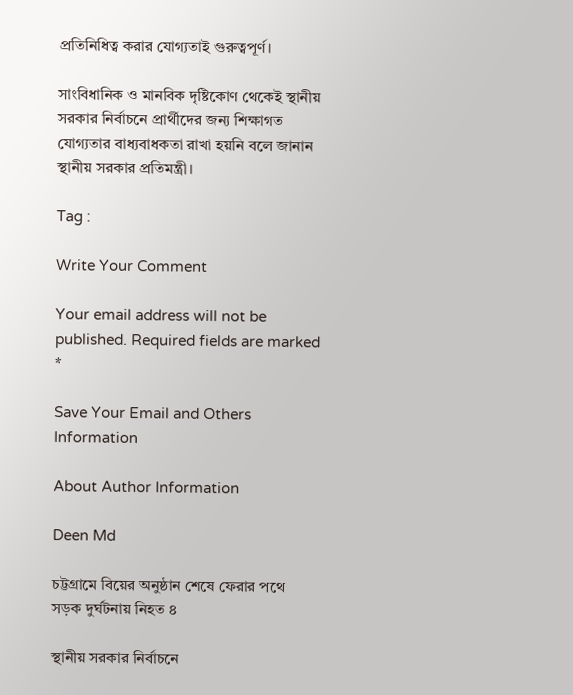প্রতিনিধিত্ব করার যোগ্যতাই গুরুত্বপূর্ণ।

সাংবিধানিক ও মানবিক দৃষ্টিকোণ থেকেই স্থানীয় সরকার নির্বাচনে প্রার্থীদের জন্য শিক্ষাগত যোগ্যতার বাধ্যবাধকতা রাখা হয়নি বলে জানান স্থানীয় সরকার প্রতিমন্ত্রী।

Tag :

Write Your Comment

Your email address will not be published. Required fields are marked *

Save Your Email and Others Information

About Author Information

Deen Md

চট্টগ্রামে বিয়ের অনুষ্ঠান শেষে ফেরার পথে সড়ক দুর্ঘটনায় নিহত ৪

স্থানীয় সরকার নির্বাচনে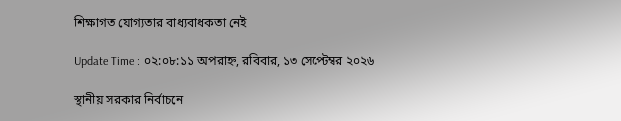শিক্ষাগত যোগ্যতার বাধ্যবাধকতা নেই

Update Time : ০২:০৮:১১ অপরাহ্ন, রবিবার, ১৩ সেপ্টেম্বর ২০২৬

স্থানীয় সরকার নির্বাচনে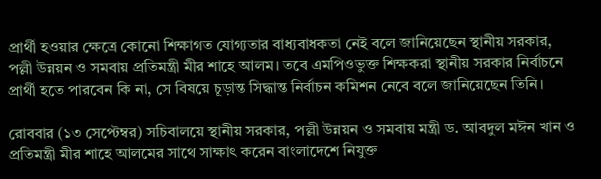প্রার্থী হওয়ার ক্ষেত্রে কোনো শিক্ষাগত যোগ্যতার বাধ্যবাধকতা নেই বলে জানিয়েছেন স্থানীয় সরকার, পল্লী উন্নয়ন ও সমবায় প্রতিমন্ত্রী মীর শাহে আলম। তবে এমপিওভুক্ত শিক্ষকরা স্থানীয় সরকার নির্বাচনে প্রার্থী হতে পারবেন কি না, সে বিষয়ে চূড়ান্ত সিদ্ধান্ত নির্বাচন কমিশন নেবে বলে জানিয়েছেন তিনি।

রোববার (১৩ সেপ্টেম্বর) সচিবালয়ে স্থানীয় সরকার, পল্লী উন্নয়ন ও সমবায় মন্ত্রী ড. আবদুল মঈন খান ও প্রতিমন্ত্রী মীর শাহে আলমের সাথে সাক্ষাৎ করেন বাংলাদেশে নিযুক্ত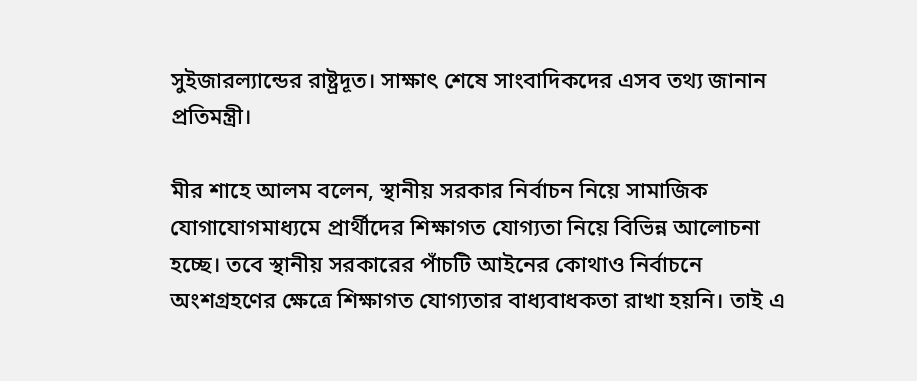সুইজারল্যান্ডের রাষ্ট্রদূত। সাক্ষাৎ শেষে সাংবাদিকদের এসব তথ্য জানান প্রতিমন্ত্রী।

মীর শাহে আলম বলেন, স্থানীয় সরকার নির্বাচন নিয়ে সামাজিক যোগাযোগমাধ্যমে প্রার্থীদের শিক্ষাগত যোগ্যতা নিয়ে বিভিন্ন আলোচনা হচ্ছে। তবে স্থানীয় সরকারের পাঁচটি আইনের কোথাও নির্বাচনে অংশগ্রহণের ক্ষেত্রে শিক্ষাগত যোগ্যতার বাধ্যবাধকতা রাখা হয়নি। তাই এ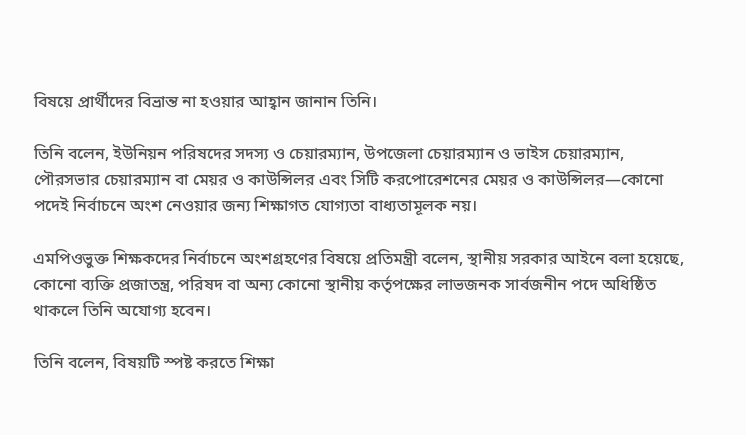বিষয়ে প্রার্থীদের বিভ্রান্ত না হওয়ার আহ্বান জানান তিনি।

তিনি বলেন, ইউনিয়ন পরিষদের সদস্য ও চেয়ারম্যান, উপজেলা চেয়ারম্যান ও ভাইস চেয়ারম্যান, পৌরসভার চেয়ারম্যান বা মেয়র ও কাউন্সিলর এবং সিটি করপোরেশনের মেয়র ও কাউন্সিলর—কোনো পদেই নির্বাচনে অংশ নেওয়ার জন্য শিক্ষাগত যোগ্যতা বাধ্যতামূলক নয়।

এমপিওভুক্ত শিক্ষকদের নির্বাচনে অংশগ্রহণের বিষয়ে প্রতিমন্ত্রী বলেন, স্থানীয় সরকার আইনে বলা হয়েছে, কোনো ব্যক্তি প্রজাতন্ত্র, পরিষদ বা অন্য কোনো স্থানীয় কর্তৃপক্ষের লাভজনক সার্বজনীন পদে অধিষ্ঠিত থাকলে তিনি অযোগ্য হবেন।

তিনি বলেন, বিষয়টি স্পষ্ট করতে শিক্ষা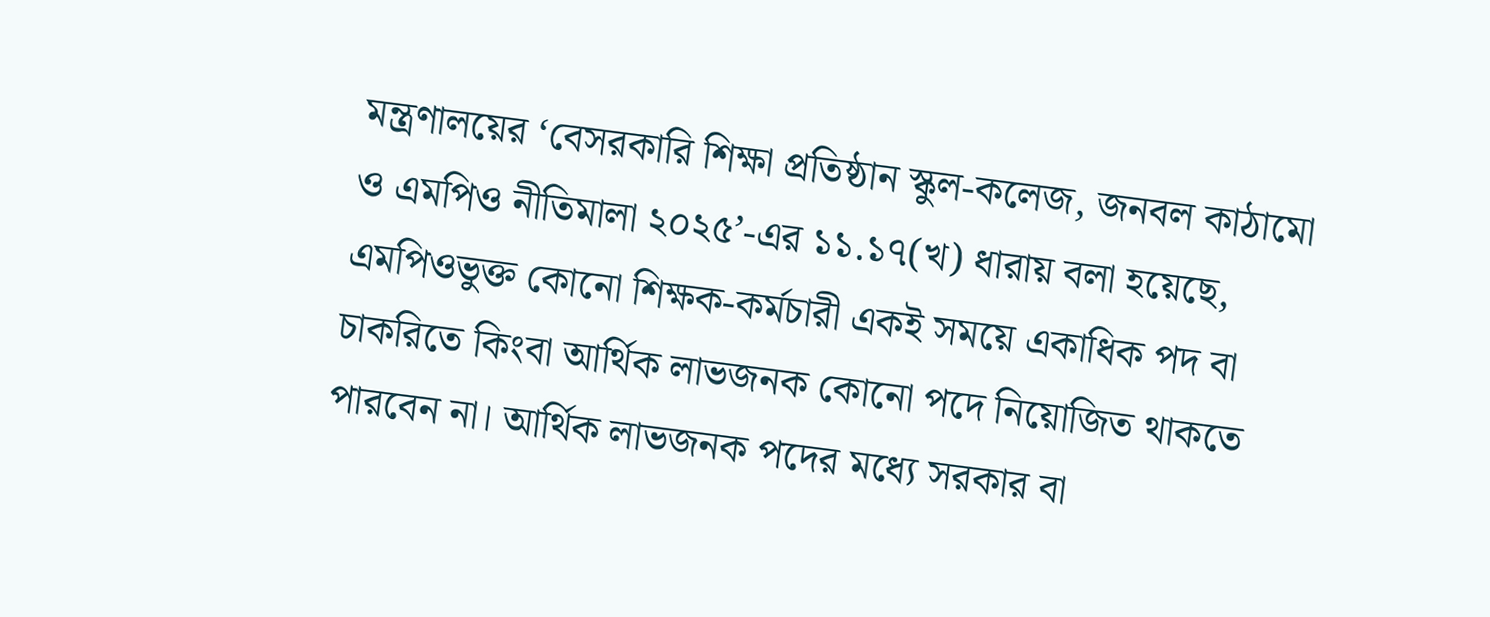মন্ত্রণালয়ের ‘বেসরকারি শিক্ষা প্রতিষ্ঠান স্কুল-কলেজ, জনবল কাঠামো ও এমপিও নীতিমালা ২০২৫’-এর ১১.১৭(খ) ধারায় বলা হয়েছে, এমপিওভুক্ত কোনো শিক্ষক-কর্মচারী একই সময়ে একাধিক পদ বা চাকরিতে কিংবা আর্থিক লাভজনক কোনো পদে নিয়োজিত থাকতে পারবেন না। আর্থিক লাভজনক পদের মধ্যে সরকার বা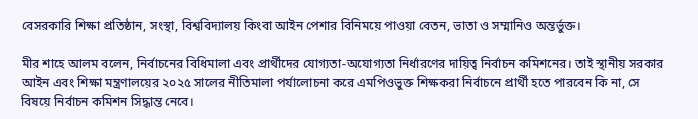বেসরকারি শিক্ষা প্রতিষ্ঠান, সংস্থা, বিশ্ববিদ্যালয় কিংবা আইন পেশার বিনিময়ে পাওয়া বেতন, ভাতা ও সম্মানিও অন্তর্ভুক্ত।

মীর শাহে আলম বলেন, নির্বাচনের বিধিমালা এবং প্রার্থীদের যোগ্যতা-অযোগ্যতা নির্ধারণের দায়িত্ব নির্বাচন কমিশনের। তাই স্থানীয় সরকার আইন এবং শিক্ষা মন্ত্রণালয়ের ২০২৫ সালের নীতিমালা পর্যালোচনা করে এমপিওভুক্ত শিক্ষকরা নির্বাচনে প্রার্থী হতে পারবেন কি না, সে বিষয়ে নির্বাচন কমিশন সিদ্ধান্ত নেবে।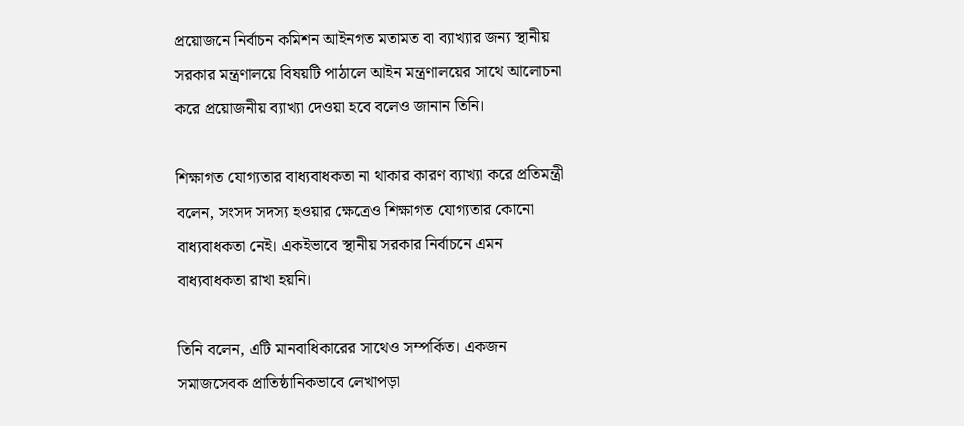প্রয়োজনে নির্বাচন কমিশন আইনগত মতামত বা ব্যাখ্যার জন্য স্থানীয় সরকার মন্ত্রণালয়ে বিষয়টি পাঠালে আইন মন্ত্রণালয়ের সাথে আলোচনা করে প্রয়োজনীয় ব্যাখ্যা দেওয়া হবে বলেও জানান তিনি।

শিক্ষাগত যোগ্যতার বাধ্যবাধকতা না থাকার কারণ ব্যাখ্যা করে প্রতিমন্ত্রী বলেন, সংসদ সদস্য হওয়ার ক্ষেত্রেও শিক্ষাগত যোগ্যতার কোনো বাধ্যবাধকতা নেই। একইভাবে স্থানীয় সরকার নির্বাচনে এমন বাধ্যবাধকতা রাখা হয়নি।

তিনি বলেন, এটি মানবাধিকারের সাথেও সম্পর্কিত। একজন সমাজসেবক প্রাতিষ্ঠানিকভাবে লেখাপড়া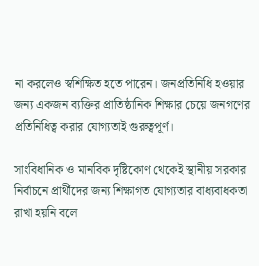না করলেও স্বশিক্ষিত হতে পারেন। জনপ্রতিনিধি হওয়ার জন্য একজন ব্যক্তির প্রাতিষ্ঠানিক শিক্ষার চেয়ে জনগণের প্রতিনিধিত্ব করার যোগ্যতাই গুরুত্বপূর্ণ।

সাংবিধানিক ও মানবিক দৃষ্টিকোণ থেকেই স্থানীয় সরকার নির্বাচনে প্রার্থীদের জন্য শিক্ষাগত যোগ্যতার বাধ্যবাধকতা রাখা হয়নি বলে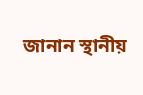জানান স্থানীয়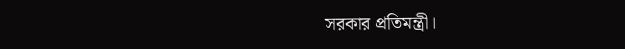সরকার প্রতিমন্ত্রী।